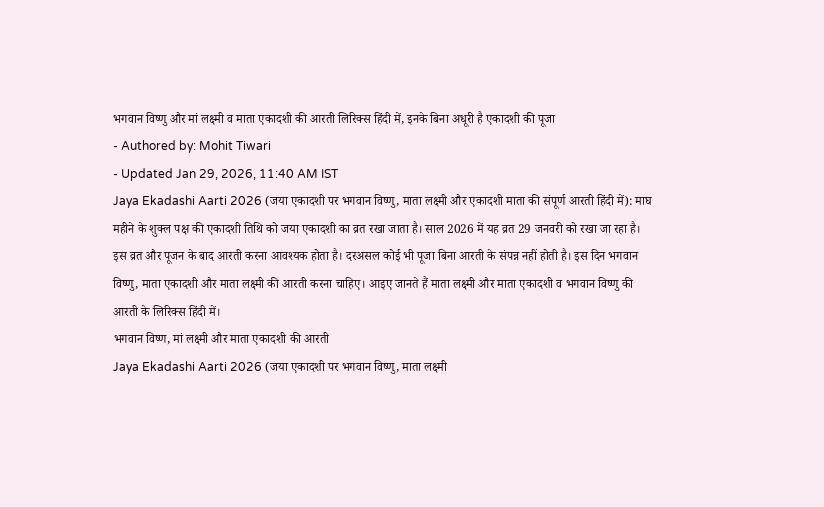भगवान विष्णु और मां लक्ष्मी व माता एकादशी की आरती लिरिक्स हिंदी में, इनके बिना अधूरी है एकादशी की पूजा
- Authored by: Mohit Tiwari
- Updated Jan 29, 2026, 11:40 AM IST
Jaya Ekadashi Aarti 2026 (जया एकादशी पर भगवान विष्णु, माता लक्ष्मी और एकादशी माता की संपूर्ण आरती हिंदी में): माघ महीने के शुक्ल पक्ष की एकादशी तिथि को जया एकादशी का व्रत रखा जाता है। साल 2026 में यह व्रत 29 जनवरी को रखा जा रहा है। इस व्रत और पूजन के बाद आरती करना आवश्यक होता है। दरअसल कोई भी पूजा बिना आरती के संपन्न नहीं होती है। इस दिन भगवान विष्णु, माता एकादशी और माता लक्ष्मी की आरती करना चाहिए। आइए जानते हैं माता लक्ष्मी और माता एकादशी व भगवान विष्णु की आरती के लिरिक्स हिंदी में।
भगवान विष्ण, मां लक्ष्मी और माता एकादशी की आरती
Jaya Ekadashi Aarti 2026 (जया एकादशी पर भगवान विष्णु, माता लक्ष्मी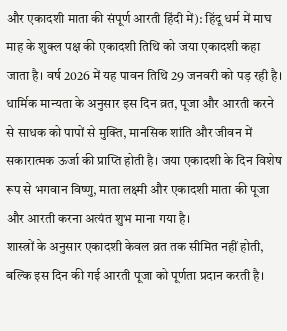और एकादशी माता की संपूर्ण आरती हिंदी में): हिंदू धर्म में माघ माह के शुक्ल पक्ष की एकादशी तिथि को जया एकादशी कहा जाता है। वर्ष 2026 में यह पावन तिथि 29 जनवरी को पड़ रही है। धार्मिक मान्यता के अनुसार इस दिन व्रत, पूजा और आरती करने से साधक को पापों से मुक्ति, मानसिक शांति और जीवन में सकारात्मक ऊर्जा की प्राप्ति होती है। जया एकादशी के दिन विशेष रूप से भगवान विष्णु, माता लक्ष्मी और एकादशी माता की पूजा और आरती करना अत्यंत शुभ माना गया है।
शास्त्रों के अनुसार एकादशी केवल व्रत तक सीमित नहीं होती, बल्कि इस दिन की गई आरती पूजा को पूर्णता प्रदान करती है।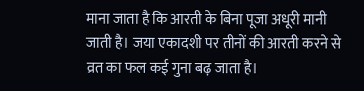माना जाता है कि आरती के बिना पूजा अधूरी मानी जाती है। जया एकादशी पर तीनों की आरती करने से व्रत का फल कई गुना बढ़ जाता है।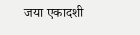जया एकादशी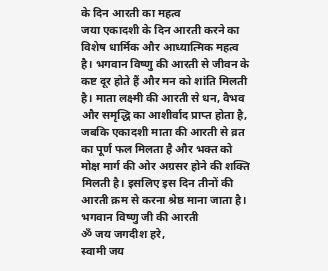के दिन आरती का महत्व
जया एकादशी के दिन आरती करने का विशेष धार्मिक और आध्यात्मिक महत्व है। भगवान विष्णु की आरती से जीवन के कष्ट दूर होते हैं और मन को शांति मिलती है। माता लक्ष्मी की आरती से धन, वैभव और समृद्धि का आशीर्वाद प्राप्त होता है, जबकि एकादशी माता की आरती से व्रत का पूर्ण फल मिलता है और भक्त को मोक्ष मार्ग की ओर अग्रसर होने की शक्ति मिलती है। इसलिए इस दिन तीनों की आरती क्रम से करना श्रेष्ठ माना जाता है।
भगवान विष्णु जी की आरती
ॐ जय जगदीश हरे,
स्वामी जय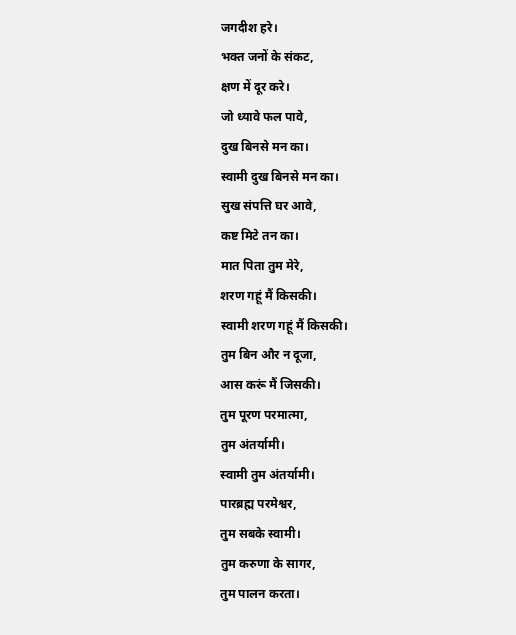जगदीश हरे।
भक्त जनों के संकट,
क्षण में दूर करे।
जो ध्यावे फल पावे,
दुख बिनसे मन का।
स्वामी दुख बिनसे मन का।
सुख संपत्ति घर आवे,
कष्ट मिटे तन का।
मात पिता तुम मेरे,
शरण गहूं मैं किसकी।
स्वामी शरण गहूं मैं किसकी।
तुम बिन और न दूजा,
आस करूं मैं जिसकी।
तुम पूरण परमात्मा,
तुम अंतर्यामी।
स्वामी तुम अंतर्यामी।
पारब्रह्म परमेश्वर,
तुम सबके स्वामी।
तुम करुणा के सागर,
तुम पालन करता।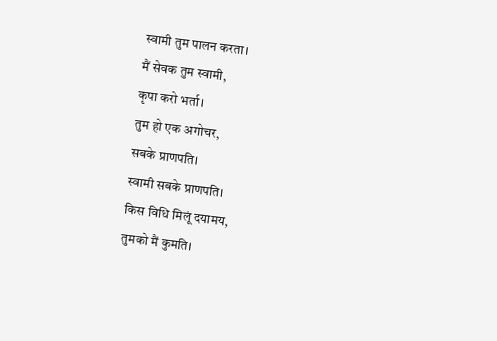स्वामी तुम पालन करता।
मैं सेवक तुम स्वामी,
कृपा करो भर्ता।
तुम हो एक अगोचर,
सबके प्राणपति।
स्वामी सबके प्राणपति।
किस विधि मिलूं दयामय,
तुमको मैं कुमति।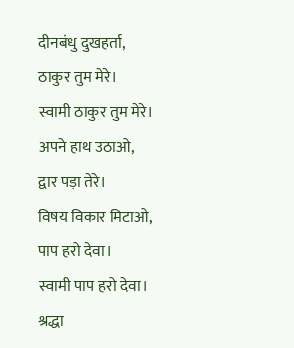दीनबंधु दुखहर्ता,
ठाकुर तुम मेरे।
स्वामी ठाकुर तुम मेरे।
अपने हाथ उठाओ,
द्वार पड़ा तेरे।
विषय विकार मिटाओ,
पाप हरो देवा।
स्वामी पाप हरो देवा।
श्रद्धा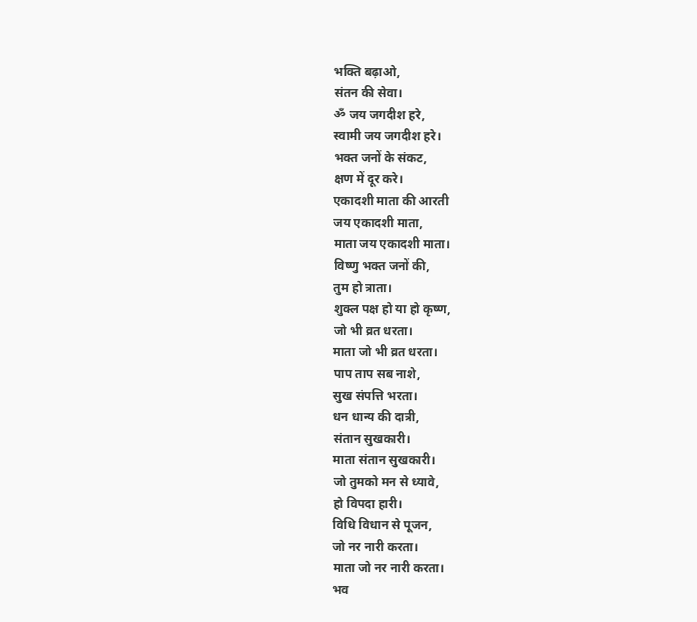भक्ति बढ़ाओ,
संतन की सेवा।
ॐ जय जगदीश हरे,
स्वामी जय जगदीश हरे।
भक्त जनों के संकट,
क्षण में दूर करे।
एकादशी माता की आरती
जय एकादशी माता,
माता जय एकादशी माता।
विष्णु भक्त जनों की,
तुम हो त्राता।
शुक्ल पक्ष हो या हो कृष्ण,
जो भी व्रत धरता।
माता जो भी व्रत धरता।
पाप ताप सब नाशे,
सुख संपत्ति भरता।
धन धान्य की दात्री,
संतान सुखकारी।
माता संतान सुखकारी।
जो तुमको मन से ध्यावे,
हो विपदा हारी।
विधि विधान से पूजन,
जो नर नारी करता।
माता जो नर नारी करता।
भव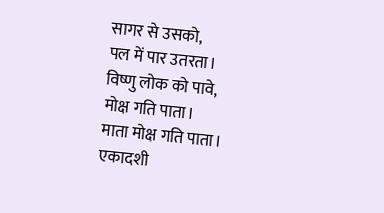सागर से उसको,
पल में पार उतरता।
विष्णु लोक को पावे,
मोक्ष गति पाता।
माता मोक्ष गति पाता।
एकादशी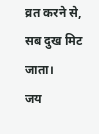व्रत करने से,
सब दुख मिट जाता।
जय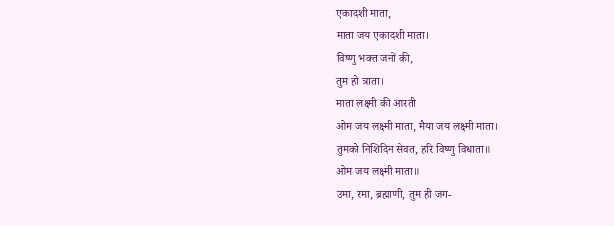एकादशी माता,
माता जय एकादशी माता।
विष्णु भक्त जनों की,
तुम हो त्राता।
माता लक्ष्मी की आरती
ओम जय लक्ष्मी माता, मैया जय लक्ष्मी माता।
तुमको निशिदिन सेवत, हरि विष्णु विधाता॥
ओम जय लक्ष्मी माता॥
उमा, रमा, ब्रह्माणी, तुम ही जग-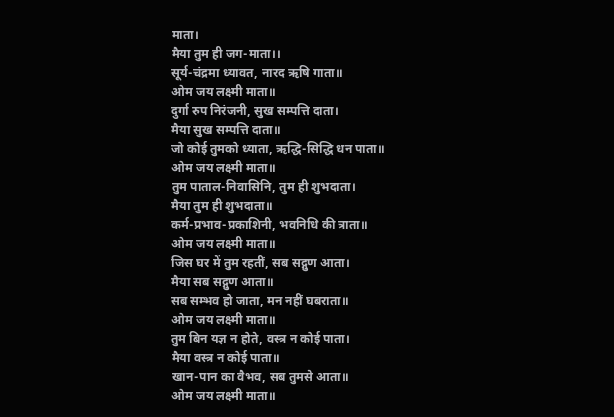माता।
मैया तुम ही जग-माता।।
सूर्य-चंद्रमा ध्यावत, नारद ऋषि गाता॥
ओम जय लक्ष्मी माता॥
दुर्गा रुप निरंजनी, सुख सम्पत्ति दाता।
मैया सुख सम्पत्ति दाता॥
जो कोई तुमको ध्याता, ऋद्धि-सिद्धि धन पाता॥
ओम जय लक्ष्मी माता॥
तुम पाताल-निवासिनि, तुम ही शुभदाता।
मैया तुम ही शुभदाता॥
कर्म-प्रभाव-प्रकाशिनी, भवनिधि की त्राता॥
ओम जय लक्ष्मी माता॥
जिस घर में तुम रहतीं, सब सद्गुण आता।
मैया सब सद्गुण आता॥
सब सम्भव हो जाता, मन नहीं घबराता॥
ओम जय लक्ष्मी माता॥
तुम बिन यज्ञ न होते, वस्त्र न कोई पाता।
मैया वस्त्र न कोई पाता॥
खान-पान का वैभव, सब तुमसे आता॥
ओम जय लक्ष्मी माता॥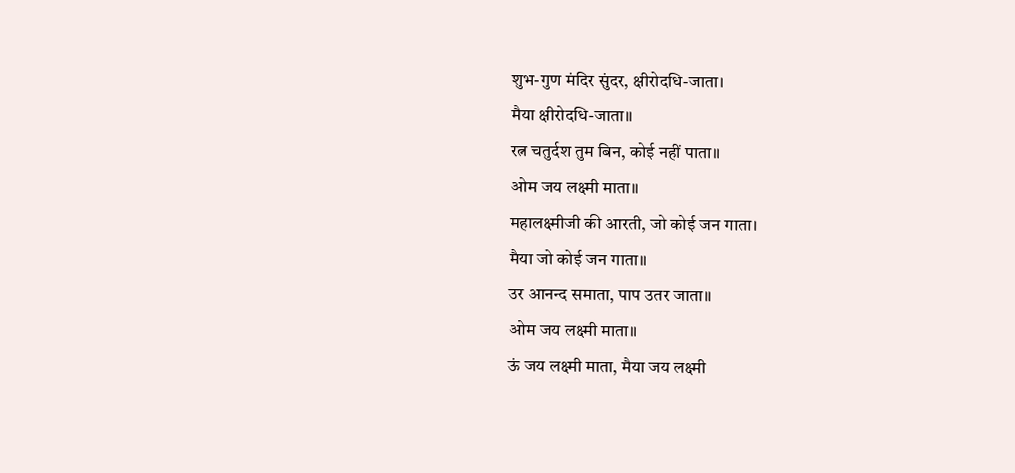शुभ-गुण मंदिर सुंदर, क्षीरोदधि-जाता।
मैया क्षीरोदधि-जाता॥
रत्न चतुर्दश तुम बिन, कोई नहीं पाता॥
ओम जय लक्ष्मी माता॥
महालक्ष्मीजी की आरती, जो कोई जन गाता।
मैया जो कोई जन गाता॥
उर आनन्द समाता, पाप उतर जाता॥
ओम जय लक्ष्मी माता॥
ऊं जय लक्ष्मी माता, मैया जय लक्ष्मी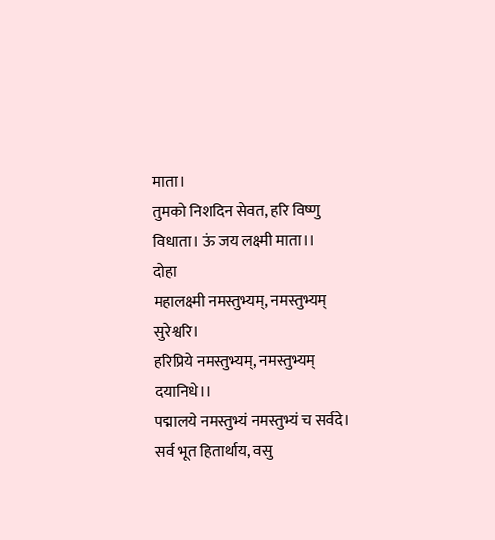माता।
तुमको निशदिन सेवत, हरि विष्णु विधाता। ऊं जय लक्ष्मी माता।।
दोहा
महालक्ष्मी नमस्तुभ्यम्, नमस्तुभ्यम् सुरेश्वरि।
हरिप्रिये नमस्तुभ्यम्, नमस्तुभ्यम् दयानिधे।।
पद्मालये नमस्तुभ्यं नमस्तुभ्यं च सर्वदे।
सर्व भूत हितार्थाय, वसु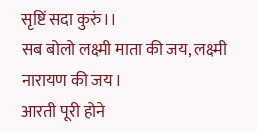सृष्टिं सदा कुरुं।।
सब बोलो लक्ष्मी माता की जय, लक्ष्मी नारायण की जय।
आरती पूरी होने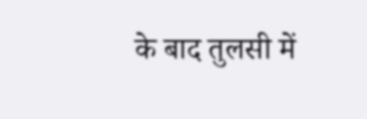के बाद तुलसी में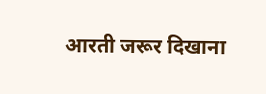आरती जरूर दिखाना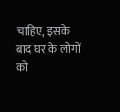चाहिए, इसके बाद घर के लोगों को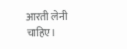आरती लेनी चाहिए।